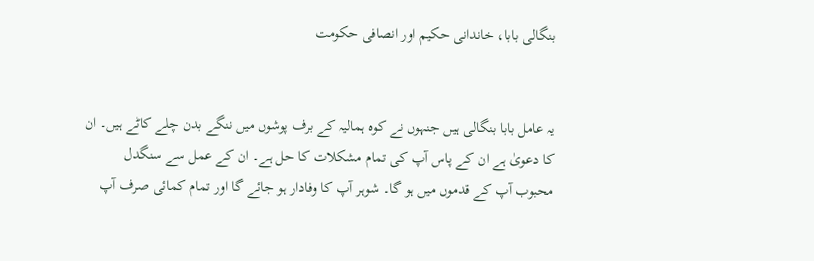بنگالی بابا، خاندانی حکیم اور انصافی حکومت


یہ عامل بابا بنگالی ہیں جنہوں نے کوہ ہمالیہ کے برف پوشوں میں ننگے بدن چلے کاٹے ہیں۔ ان کا دعویٰ ہے ان کے پاس آپ کی تمام مشکلات کا حل ہے۔ ان کے عمل سے سنگدل محبوب آپ کے قدموں میں ہو گا۔ شوہر آپ کا وفادار ہو جائے گا اور تمام کمائی صرف آپ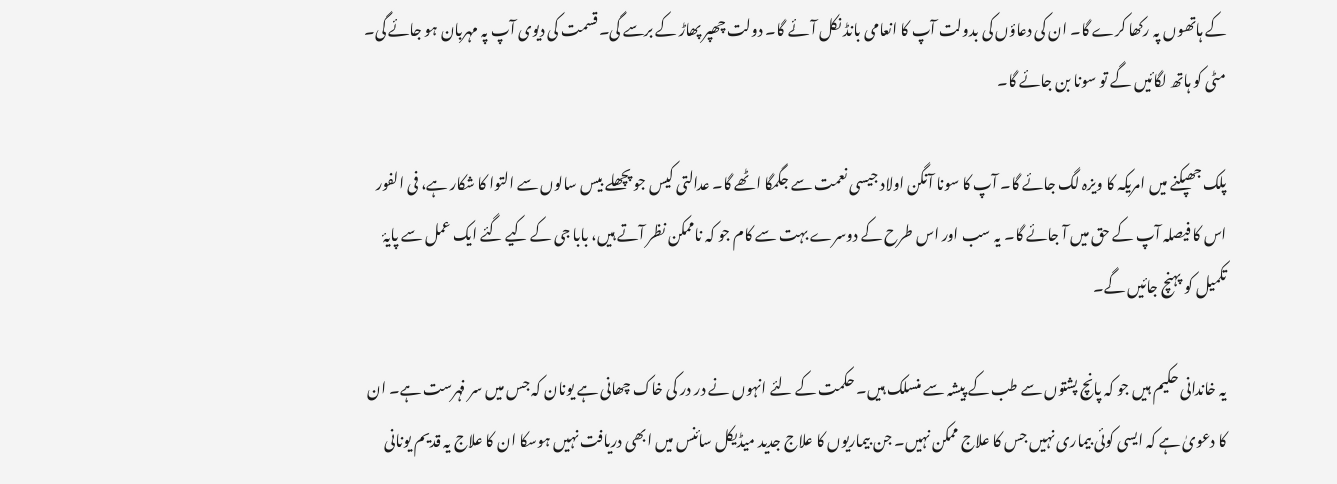کے ہاتھوں پہ رکھا کرے گا۔ ان کی دعاؤں کی بدولت آپ کا انعامی بانڈ نکل آئے گا۔ دولت چھپر پھاڑ کے برسے گی۔ قسمت کی دیوی آپ پہ مہربان ہو جائے گی۔ مٹی کو ہاتھ لگائیں گے تو سونا بن جائے گا۔

پلک جھپکنے میں امریکہ کا ویزہ لگ جائے گا۔ آپ کا سونا آنگن اولاد جیسی نعمت سے جگمگا اٹھے گا۔ عدالتی کیس جو پچھلے بیس سالوں سے التوا کا شکار ہے، فی الفور اس کا فیصلہ آپ کے حق میں آ جائے گا۔ یہ سب اور اس طرح کے دوسرے بہت سے کام جو کہ ناممکن نظر آتے ہیں، بابا جی کے کیے گئے ایک عمل سے پایۂ تکمیل کو پہنچ جائیں گے۔

یہ خاندانی حکیم ہیں جو کہ پانچ پشتوں سے طب کے پیشہ سے منسلک ہیں۔ حکمت کے لئے انہوں نے در در کی خاک چھانی ہے یونان کہ جس میں سر فہرست ہے۔ ان کا دعوىٰ ہے کہ ایسی کوئی بیماری نہیں جس کا علاج ممکن نہیں۔ جن بیماریوں کا علاج جدید میڈیکل سائنس میں ابھی دریافت نہیں ہوسکا ان کا علاج یہ قدیم یونانی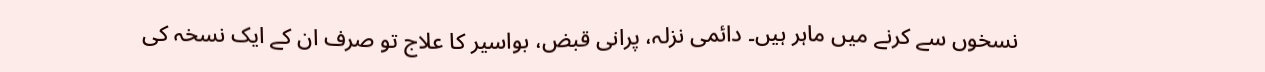نسخوں سے کرنے میں ماہر ہیں۔ دائمی نزلہ، پرانی قبض، بواسیر کا علاج تو صرف ان کے ایک نسخہ کی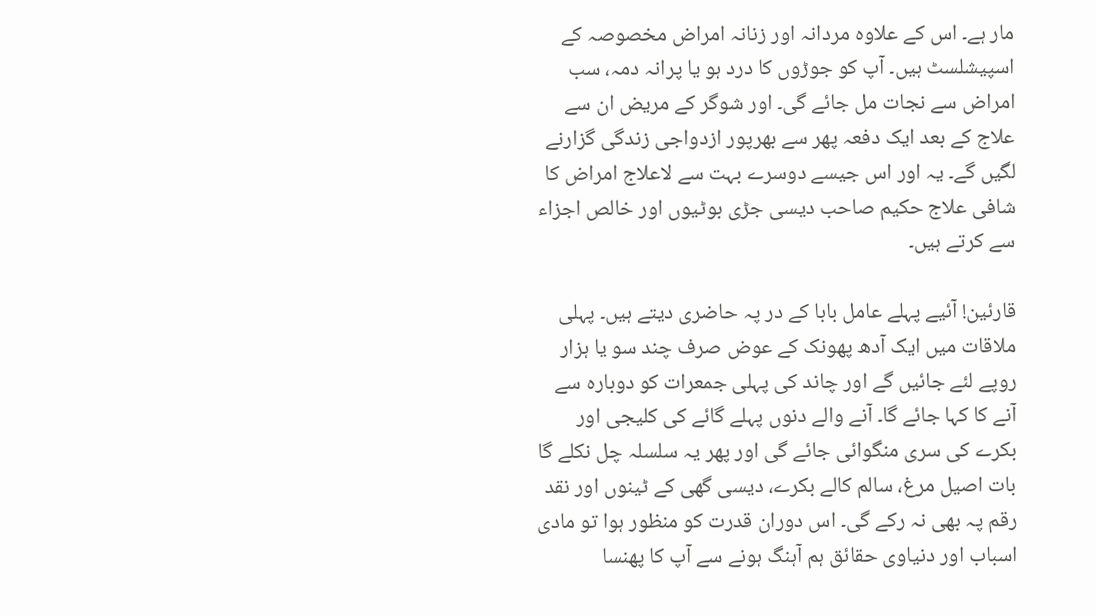مار ہے۔ اس کے علاوہ مردانہ اور زنانہ امراض مخصوصہ کے اسپیشلسٹ ہیں۔ آپ کو جوڑوں کا درد ہو یا پرانہ دمہ، سب امراض سے نجات مل جائے گی۔ اور شوگر کے مریض ان سے علاج کے بعد ایک دفعہ پھر سے بھرپور ازدواجی زندگی گزارنے لگیں گے۔ یہ اور اس جیسے دوسرے بہت سے لاعلاج امراض کا شافی علاج حکیم صاحب دیسی جڑی بوٹیوں اور خالص اجزاء سے کرتے ہیں۔

قارئین! آئیے پہلے عامل بابا کے در پہ حاضری دیتے ہیں۔ پہلی ملاقات میں ایک آدھ پھونک کے عوض صرف چند سو یا ہزار روپے لئے جائیں گے اور چاند کی پہلی جمعرات کو دوبارہ سے آنے کا کہا جائے گا۔ آنے والے دنوں پہلے گائے کی کلیجی اور بکرے کی سری منگوائی جائے گی اور پھر یہ سلسلہ چل نکلے گا بات اصیل مرغ، سالم کالے بکرے، دیسی گھی کے ٹینوں اور نقد رقم پہ بھی نہ رکے گی۔ اس دوران قدرت کو منظور ہوا تو مادی اسباب اور دنیاوی حقائق ہم آہنگ ہونے سے آپ کا پھنسا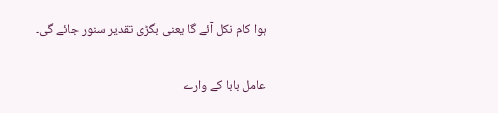ہوا کام نکل آئے گا یعنی بگڑی تقدیر سنور جائے گی۔

عامل بابا کے وارے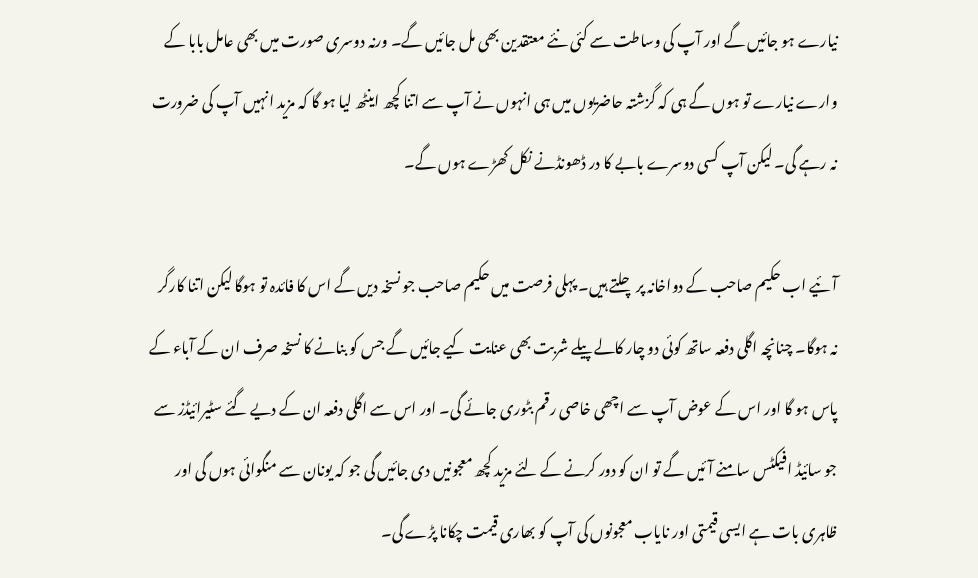نیارے ہو جائیں گے اور آپ کی وساطت سے کئی نئے معتقدین بھی مل جائیں گے۔ ورنہ دوسری صورت میں بھی عامل بابا کے وارے نیارے تو ہوں گے ہی کہ گزشتہ حاضریوں میں ہی انہوں نے آپ سے اتنا کچھ اینٹھ لیا ہو گا کہ مزید انہیں آپ کی ضرورت نہ رہے گی۔ لیکن آپ کسی دوسرے بابے کا در ڈھونڈنے نکل کھڑے ہوں گے۔

آئیے اب حکیم صاحب کے دواخانہ پر چلتے ہیں۔ پہلی فرصت میں حکیم صاحب جو نسخہ دیں گے اس کا فائدہ تو ہوگا لیکن اتنا کارگر نہ ہوگا۔ چنانچہ اگلی دفعہ ساتھ کوئی دو چار کالے پیلے شربت بھی عنایت کیے جائیں گے جس کو بنانے کا نسخہ صرف ان کے آباء کے پاس ہو گا اور اس کے عوض آپ سے اچھی خاصی رقم بٹوری جائے گی۔ اور اس سے اگلی دفعہ ان کے دیے گئے سٹیرائیڈز سے جو سائیڈ افیکٹس سامنے آئیں گے تو ان کو دور کرنے کے لئے مزید کچھ معجونیں دی جائیں گی جو کہ یونان سے منگوائی ہوں گی اور ظاہری بات ہے ایسی قیمتی اور نایاب معجونوں کی آپ کو بھاری قیمت چکانا پڑے گی۔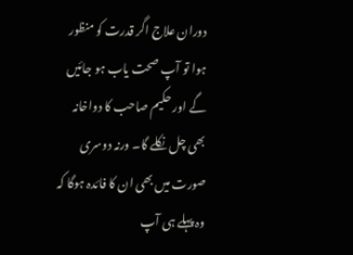دوران علاج اگر قدرت کو منظور ہوا تو آپ صحت یاب ہو جائیں گے اور حکیم صاحب کا دواخانہ بھی چل نکلے گا۔ ورنہ دوسری صورت میں بھی ان کا فائدہ ہوگا کہ وہ پہلے ہی آپ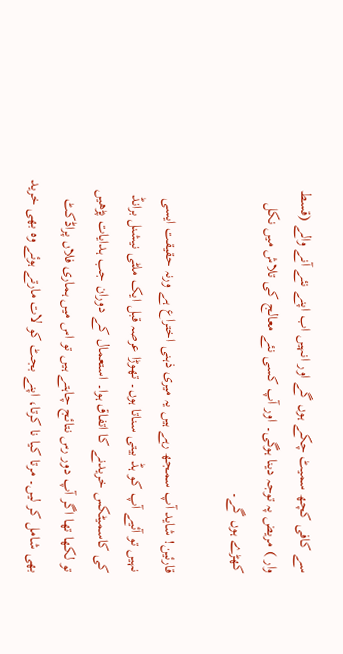سے کافی کچھ سمیٹ چکے ہوں گے اور انہیں اب اپنے نئے آنے والے (قسط وار ) مریض پہ توجہ دینا ہوگی۔ اور آپ کسی نئے معالج کی تلاش میں نکل کھڑے ہوں گے۔

قارئین! شاید آپ سمجھ رہے ہیں یہ میری ذہنی اختراع ہے ورنہ حقیقت ایسی نہیں تو آئیے آپ کو ہڈ بیتی سناتا ہوں۔ تھوڑا عرصہ قبل ایک ملٹی نیشنل برانڈ کی کاسمیٹکس خریدنے کا اتفاق ہوا۔ استعمال کے دوران جب ہدایات پڑھیں تو لکھا تھا اگر آپ دور رس نتائج چاہتے ہیں تو اس میں ہماری فلاں پراڈکٹ بھی شامل کر لیں۔ مرتا کیا نا کرتا، اپنے بجٹ کو لات مارتے ہوئے وہ بھی خرید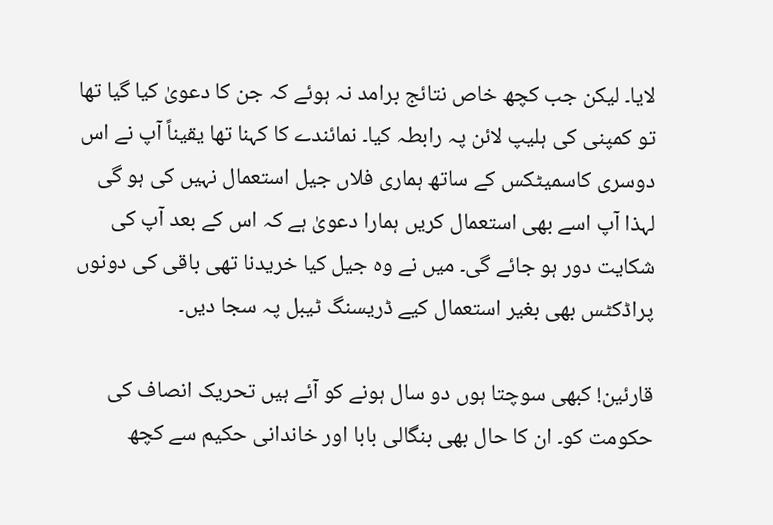لایا۔ لیکن جب کچھ خاص نتائج برامد نہ ہوئے کہ جن کا دعویٰ کیا گیا تھا تو کمپنی کی ہلیپ لائن پہ رابطہ کیا۔ نمائندے کا کہنا تھا یقیناً آپ نے اس دوسری کاسمیٹکس کے ساتھ ہماری فلاں جیل استعمال نہیں کی ہو گی لہذا آپ اسے بھی استعمال کریں ہمارا دعویٰ ہے کہ اس کے بعد آپ کی شکایت دور ہو جائے گی۔ میں نے وہ جیل کیا خریدنا تھی باقی کی دونوں پراڈکٹس بھی بغیر استعمال کیے ڈریسنگ ٹیبل پہ سجا دیں۔

قارئین! کبھی سوچتا ہوں دو سال ہونے کو آئے ہیں تحریک انصاف کی حکومت کو۔ ان کا حال بھی بنگالی بابا اور خاندانی حکیم سے کچھ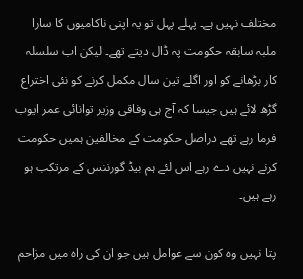مختلف نہیں ہے۔ پہلے پہل تو یہ اپنی ناکامیوں کا سارا ملبہ سابقہ حکومت پہ ڈال دیتے تھے۔ لیکن اب سلسلہ کار بڑھانے کو اور اگلے تین سال مکمل کرنے کو نئی اختراع گڑھ لائے ہیں جیسا کہ آج ہی وفاقی وزیر توانائی عمر ایوب فرما رہے تھے دراصل حکومت کے مخالفین ہمیں حکومت کرنے نہیں دے رہے اس لئے ہم بیڈ گورننس کے مرتکب ہو رہے ہیں۔

پتا نہیں وہ کون سے عوامل ہیں جو ان کی راہ میں مزاحم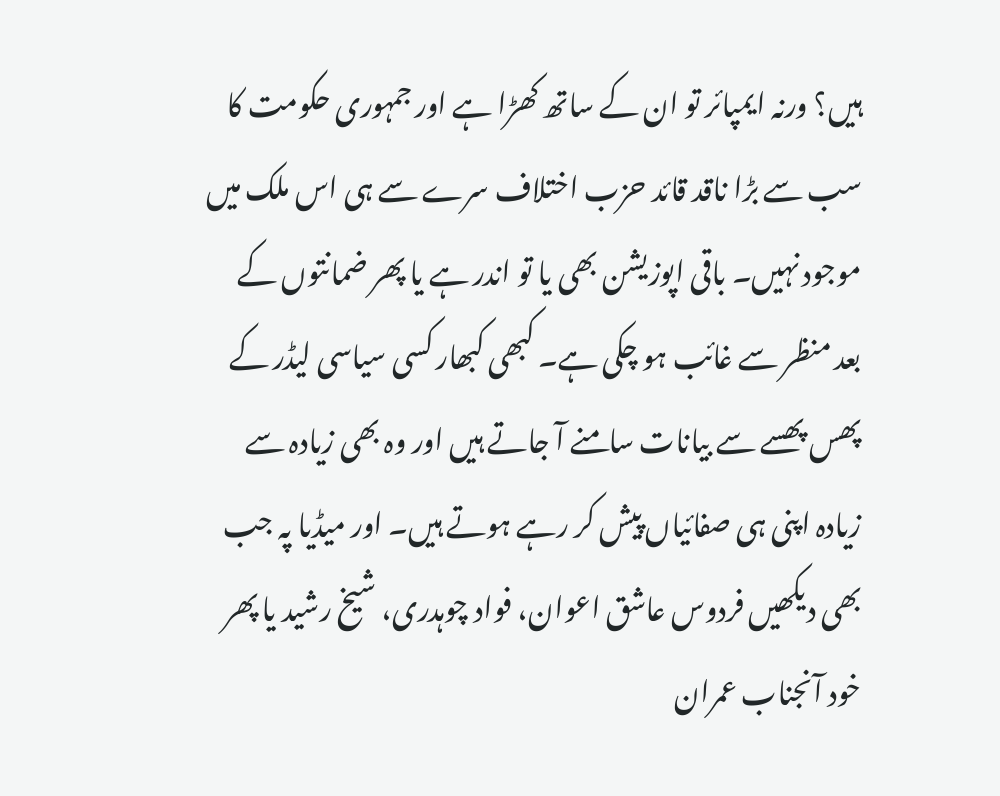ہیں؟ ورنہ ایمپائر تو ان کے ساتھ کھڑا ہے اور جمہوری حکومت کا سب سے بڑا ناقد قائد حزب اختلاف سرے سے ہی اس ملک میں موجود نہیں۔ باقی اپوزیشن بھی یا تو اندر ہے یا پھر ضمانتوں کے بعد منظر سے غائب ہو چکی ہے۔ کبھی کبھار کسی سیاسی لیڈر کے پھس پھسے سے بیانات سامنے آ جاتے ہیں اور وہ بھی زیادہ سے زیادہ اپنی ہی صفائیاں پیش کر رہے ہوتے ہیں۔ اور میڈیا پہ جب بھی دیکھیں فردوس عاشق اعوان، فواد چوہدری، شیخ رشید یا پھر خود آنجناب عمران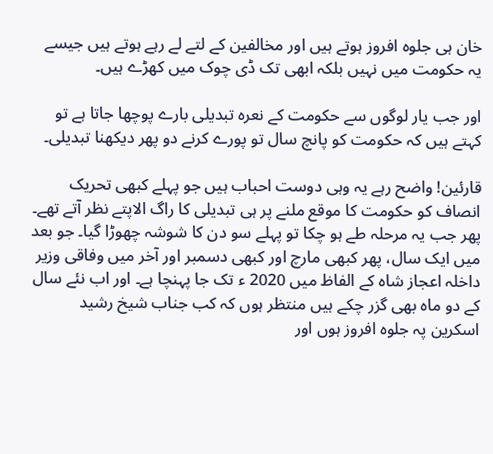خان ہی جلوہ افروز ہوتے ہیں اور مخالفین کے لتے لے رہے ہوتے ہیں جیسے یہ حکومت میں نہیں بلکہ ابھی تک ڈی چوک میں کھڑے ہیں۔

اور جب یار لوگوں سے حکومت کے نعرہ تبدیلی بارے پوچھا جاتا ہے تو کہتے ہیں کہ حکومت کو پانچ سال تو پورے کرنے دو پھر دیکھنا تبدیلی۔

قارئین! واضح رہے یہ وہی دوست احباب ہیں جو پہلے کبھی تحریک انصاف کو حکومت کا موقع ملنے پر ہی تبدیلی کا راگ الاپتے نظر آتے تھے۔ پھر جب یہ مرحلہ طے ہو چکا تو پہلے سو دن کا شوشہ چھوڑا گیا۔ جو بعد میں ایک سال، پھر کبھی مارچ اور کبھی دسمبر اور آخر میں وفاقی وزیر داخلہ اعجاز شاہ کے الفاظ میں 2020 ء تک جا پہنچا ہے۔ اور اب نئے سال کے دو ماہ بھی گزر چکے ہیں منتظر ہوں کہ کب جناب شیخ رشید اسکرین پہ جلوہ افروز ہوں اور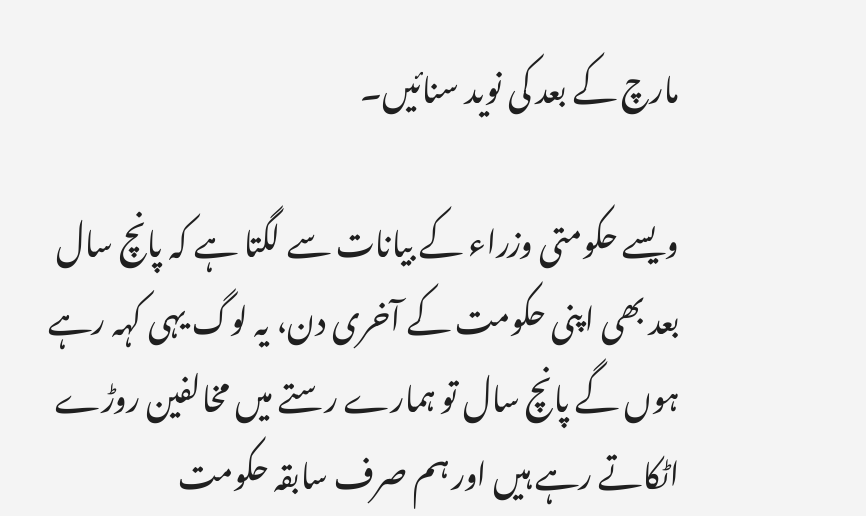مارچ کے بعد کی نوید سنائیں۔

ویسے حکومتی وزراء کے بیانات سے لگتا ہے کہ پانچ سال بعد بھی اپنی حکومت کے آخری دن، یہ لوگ یہی کہہ رہے ہوں گے پانچ سال تو ہمارے رستے میں مخالفین روڑے اٹکاتے رہے ہیں اور ہم صرف سابقہ حکومت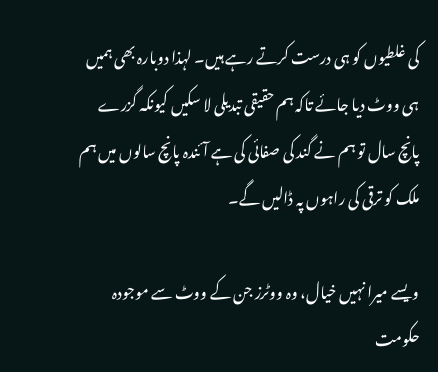کی غلطیوں کو ہی درست کرتے رہے ہیں۔ لہذا دوبارہ بھی ہمیں ہی ووٹ دیا جائے تاکہ ہم حقیقی تبدیلی لا سکیں کیونکہ گزرے پانچ سال تو ہم نے گند کی صفائی کی ہے آئندہ پانچ سالوں میں ہم ملک کو ترقی کی راہوں پہ ڈالیں گے۔

ویسے میرا نہیں خیال، وہ ووٹرز جن کے ووٹ سے موجودہ حکومت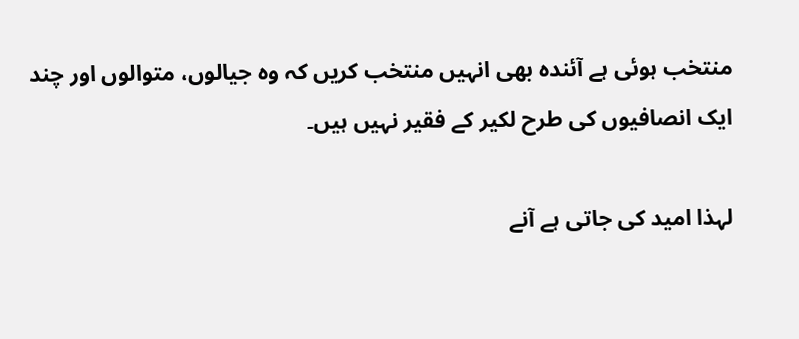منتخب ہوئی ہے آئندہ بھی انہیں منتخب کریں کہ وہ جیالوں، متوالوں اور چند ایک انصافیوں کی طرح لکیر کے فقیر نہیں ہیں۔

لہذا امید کی جاتی ہے آنے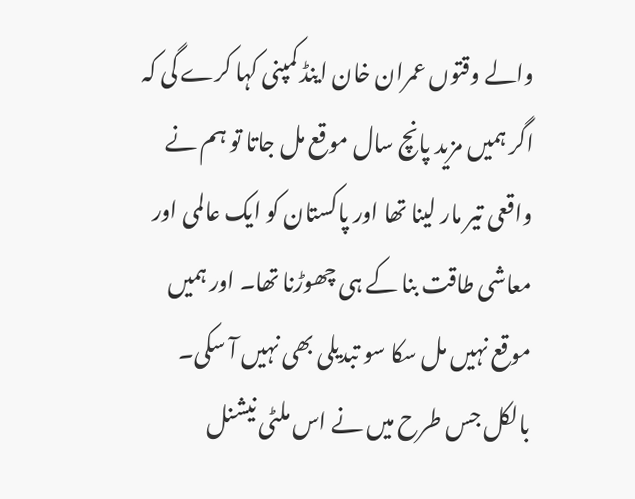والے وقتوں عمران خان اینڈ کمپنی کہا کرے گی کہ اگر ہمیں مزید پانچ سال موقع مل جاتا تو ہم نے واقعی تیر مار لینا تھا اور پاکستان کو ایک عالمی اور معاشی طاقت بنا کے ہی چھوڑنا تھا۔ اور ہمیں موقع نہیں مل سکا سو تبدیلی بھی نہیں آ سکی۔ بالکل جس طرح میں نے اس ملٹی نیشنل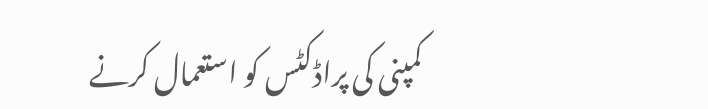کمپنی کی پراڈکٹس کو استعمال کرنے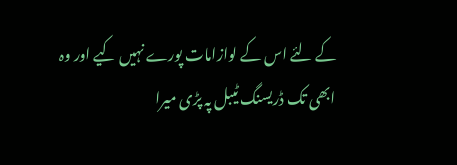کے لئے اس کے لوازامات پورے نہیں کیے اور وہ ابھی تک ڈریسنگ ٹیبل پہ پڑی میرا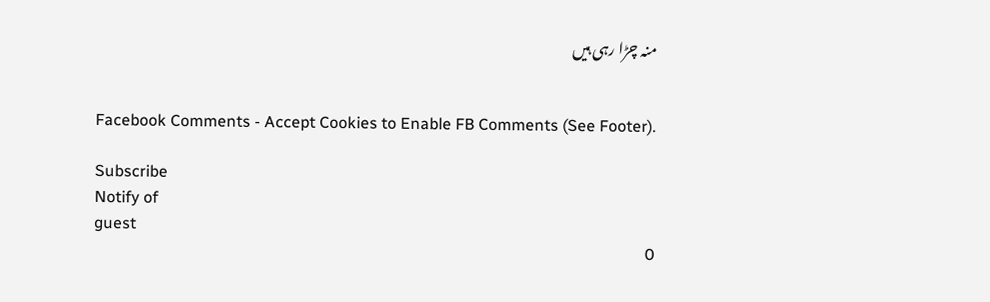منہ چڑا رہی ہیں


Facebook Comments - Accept Cookies to Enable FB Comments (See Footer).

Subscribe
Notify of
guest
0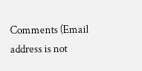Comments (Email address is not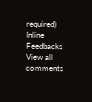required)
Inline Feedbacks
View all comments